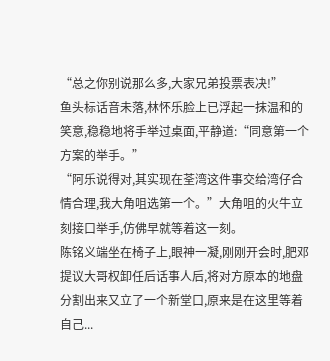“总之你别说那么多,大家兄弟投票表决!”
鱼头标话音未落,林怀乐脸上已浮起一抹温和的笑意,稳稳地将手举过桌面,平静道:“同意第一个方案的举手。”
“阿乐说得对,其实现在荃湾这件事交给湾仔合情合理,我大角咀选第一个。”大角咀的火牛立刻接口举手,仿佛早就等着这一刻。
陈铭义端坐在椅子上,眼神一凝,刚刚开会时,肥邓提议大哥权卸任后话事人后,将对方原本的地盘分割出来又立了一个新堂口,原来是在这里等着自己...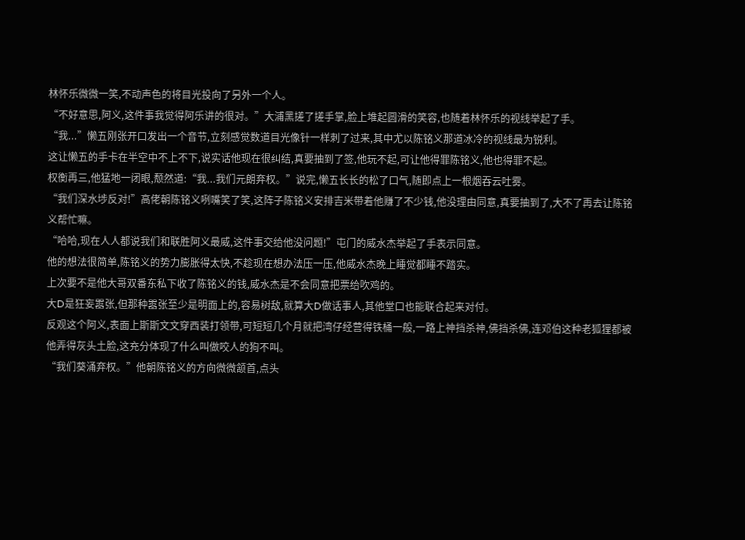林怀乐微微一笑,不动声色的将目光投向了另外一个人。
“不好意思,阿义,这件事我觉得阿乐讲的很对。”大浦黑搓了搓手掌,脸上堆起圆滑的笑容,也随着林怀乐的视线举起了手。
“我...”懒五刚张开口发出一个音节,立刻感觉数道目光像针一样刺了过来,其中尤以陈铭义那道冰冷的视线最为锐利。
这让懒五的手卡在半空中不上不下,说实话他现在很纠结,真要抽到了签,他玩不起,可让他得罪陈铭义,他也得罪不起。
权衡再三,他猛地一闭眼,颓然道:“我...我们元朗弃权。”说完,懒五长长的松了口气,随即点上一根烟吞云吐雾。
“我们深水埗反对!”高佬朝陈铭义咧嘴笑了笑,这阵子陈铭义安排吉米带着他赚了不少钱,他没理由同意,真要抽到了,大不了再去让陈铭义帮忙嘛。
“哈哈,现在人人都说我们和联胜阿义最威,这件事交给他没问题!”屯门的威水杰举起了手表示同意。
他的想法很简单,陈铭义的势力膨胀得太快,不趁现在想办法压一压,他威水杰晚上睡觉都睡不踏实。
上次要不是他大哥双番东私下收了陈铭义的钱,威水杰是不会同意把票给吹鸡的。
大D是狂妄嚣张,但那种嚣张至少是明面上的,容易树敌,就算大D做话事人,其他堂口也能联合起来对付。
反观这个阿义,表面上斯斯文文穿西装打领带,可短短几个月就把湾仔经营得铁桶一般,一路上神挡杀神,佛挡杀佛,连邓伯这种老狐狸都被他弄得灰头土脸,这充分体现了什么叫做咬人的狗不叫。
“我们葵涌弃权。”他朝陈铭义的方向微微颔首,点头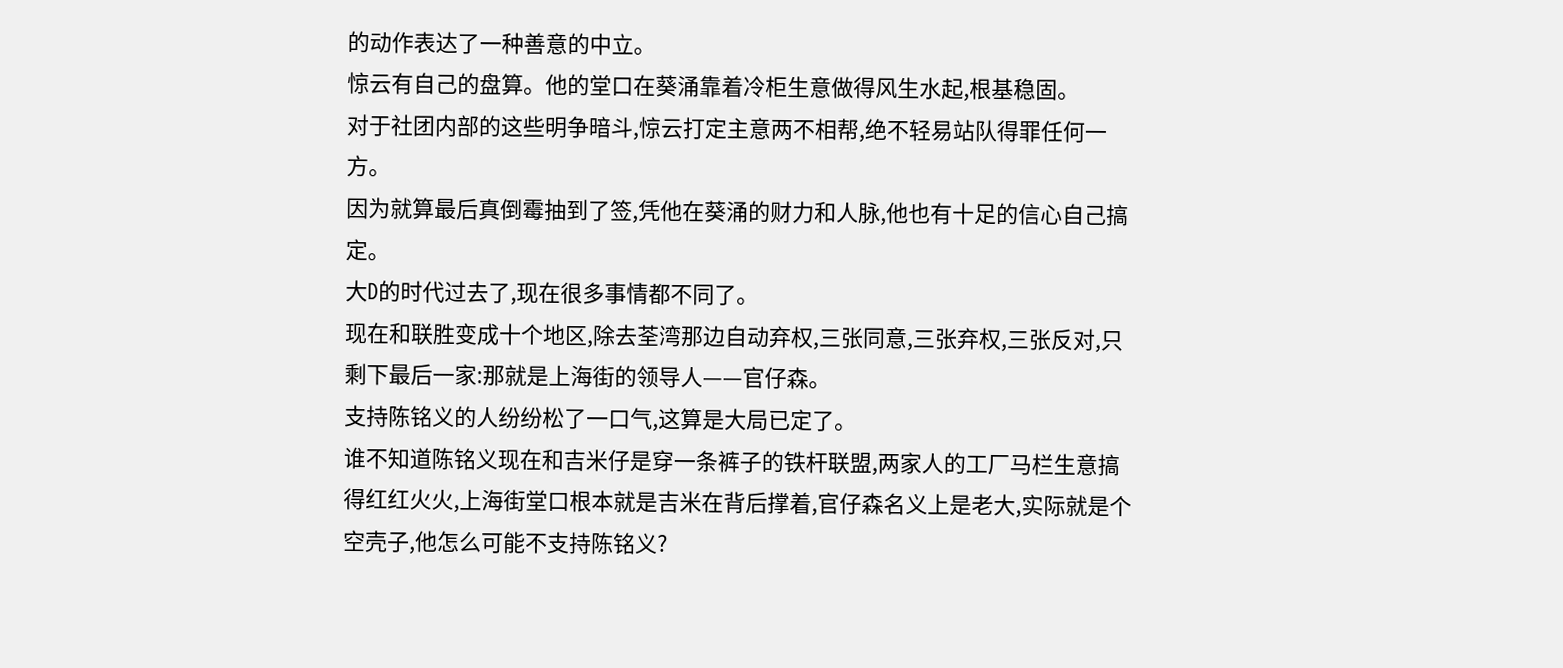的动作表达了一种善意的中立。
惊云有自己的盘算。他的堂口在葵涌靠着冷柜生意做得风生水起,根基稳固。
对于社团内部的这些明争暗斗,惊云打定主意两不相帮,绝不轻易站队得罪任何一方。
因为就算最后真倒霉抽到了签,凭他在葵涌的财力和人脉,他也有十足的信心自己搞定。
大D的时代过去了,现在很多事情都不同了。
现在和联胜变成十个地区,除去荃湾那边自动弃权,三张同意,三张弃权,三张反对,只剩下最后一家:那就是上海街的领导人——官仔森。
支持陈铭义的人纷纷松了一口气,这算是大局已定了。
谁不知道陈铭义现在和吉米仔是穿一条裤子的铁杆联盟,两家人的工厂马栏生意搞得红红火火,上海街堂口根本就是吉米在背后撑着,官仔森名义上是老大,实际就是个空壳子,他怎么可能不支持陈铭义?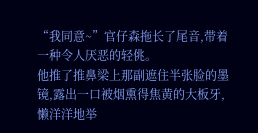“我同意~”官仔森拖长了尾音,带着一种令人厌恶的轻佻。
他推了推鼻梁上那副遮住半张脸的墨镜,露出一口被烟熏得焦黄的大板牙,懒洋洋地举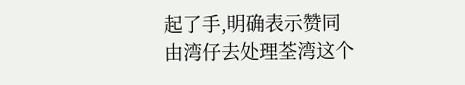起了手,明确表示赞同由湾仔去处理荃湾这个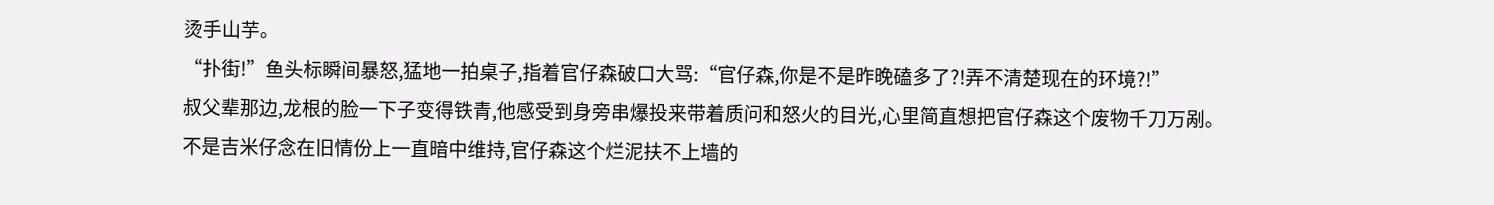烫手山芋。
“扑街!”鱼头标瞬间暴怒,猛地一拍桌子,指着官仔森破口大骂:“官仔森,你是不是昨晚磕多了?!弄不清楚现在的环境?!”
叔父辈那边,龙根的脸一下子变得铁青,他感受到身旁串爆投来带着质问和怒火的目光,心里简直想把官仔森这个废物千刀万剐。
不是吉米仔念在旧情份上一直暗中维持,官仔森这个烂泥扶不上墙的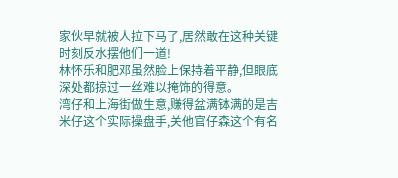家伙早就被人拉下马了,居然敢在这种关键时刻反水摆他们一道!
林怀乐和肥邓虽然脸上保持着平静,但眼底深处都掠过一丝难以掩饰的得意。
湾仔和上海街做生意,赚得盆满钵满的是吉米仔这个实际操盘手,关他官仔森这个有名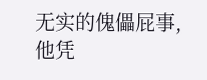无实的傀儡屁事,他凭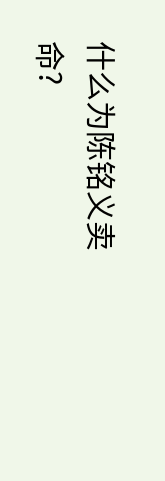什么为陈铭义卖命?